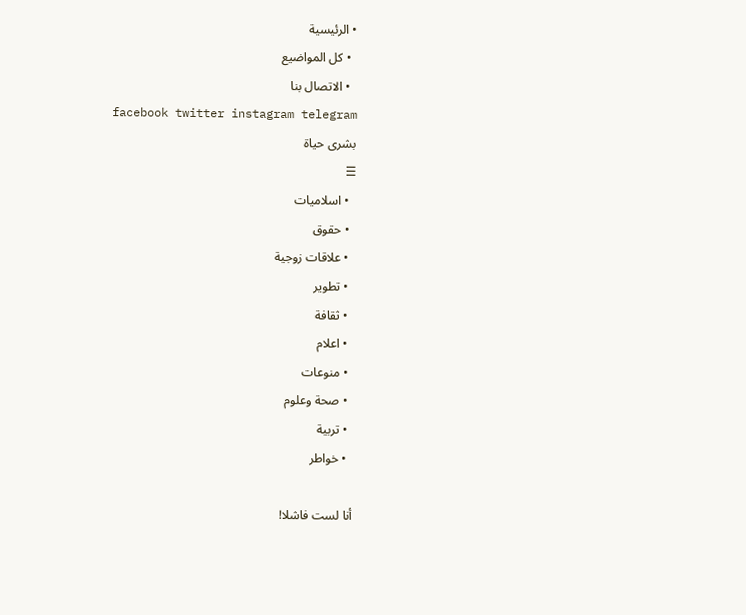• الرئيسية
  • كل المواضيع
  • الاتصال بنا
facebook twitter instagram telegram
بشرى حياة
☰
  • اسلاميات
  • حقوق
  • علاقات زوجية
  • تطوير
  • ثقافة
  • اعلام
  • منوعات
  • صحة وعلوم
  • تربية
  • خواطر

أنا لست فاشلا!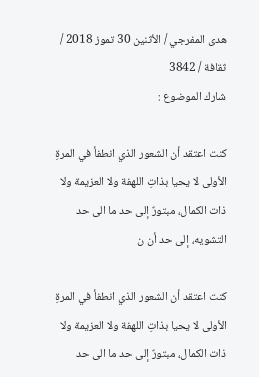هدى المفرجي / الأثنين 30 تموز 2018 / ثقافة / 3842
شارك الموضوع :

كنت اعتقد أن الشعور الذي انطفأ في المرةِ الأولى لا يحيا بذاتِ اللهفة ولا العزيمة ولا ذات الكمال، مبتورٌ إلى حد ما الى حد التشويه، إلى حد أن ن

كنت اعتقد أن الشعور الذي انطفأ في المرةِ الأولى لا يحيا بذاتِ اللهفة ولا العزيمة ولا ذات الكمال، مبتورٌ إلى حد ما الى حد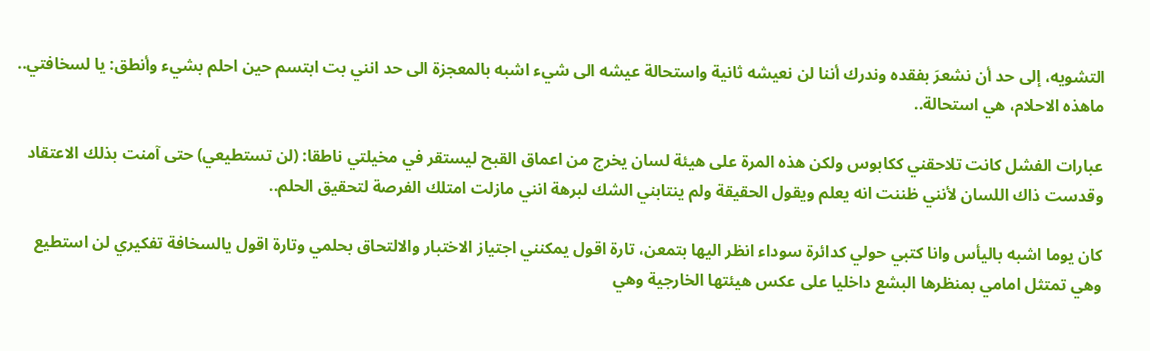التشويه، إلى حد أن نشعرَ بفقده وندرك أننا لن نعيشه ثانية واستحالة عيشه الى شيء اشبه بالمعجزة الى حد انني بت ابتسم حين احلم بشيء وأنطق: يا لسخافتي.. ماهذه الاحلام، هي استحالة..

عبارات الفشل كانت تلاحقني ككابوس ولكن هذه المرة على هيئة لسان يخرج من اعماق القبح ليستقر في مخيلتي ناطقا: (لن تستطيعي) حتى آمنت بذلك الاعتقاد وقدست ذاك اللسان لأنني ظننت انه يعلم ويقول الحقيقة ولم ينتابني الشك لبرهة انني مازلت امتلك الفرصة لتحقيق الحلم..

كان يوما اشبه باليأس وانا كتبي حولي كدائرة سوداء انظر اليها بتمعن، تارة اقول يمكنني اجتياز الاختبار والالتحاق بحلمي وتارة اقول يالسخافة تفكيري لن استطيع وهي تمتثل امامي بمنظرها البشع داخليا على عكس هيئتها الخارجية وهي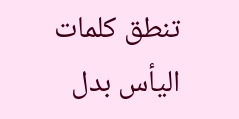تنطق كلمات اليأس بدل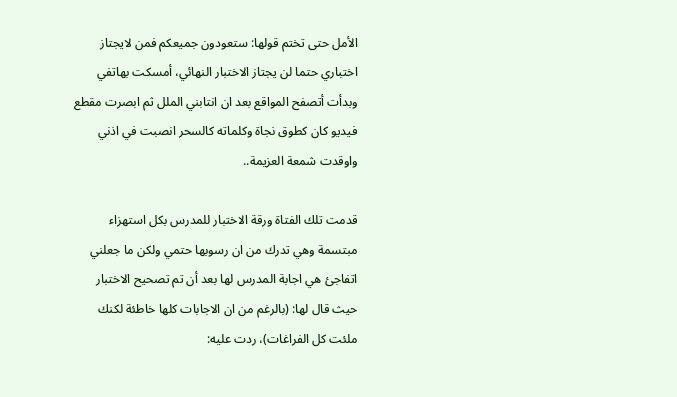الأمل حتى تختم قولها: ستعودون جميعكم فمن لايجتاز اختباري حتما لن يجتاز الاختبار النهائي، أمسكت بهاتفي وبدأت أتصفح المواقع بعد ان انتابني الملل ثم ابصرت مقطع فيديو كان كطوق نجاة وكلماته كالسحر انصبت في اذني واوقدت شمعة العزيمة..

قدمت تلك الفتاة ورقة الاختبار للمدرس بكل استهزاء مبتسمة وهي تدرك من ان رسوبها حتمي ولكن ما جعلني اتفاجئ هي اجابة المدرس لها بعد أن تم تصحيح الاختبار حيث قال لها: (بالرغم من ان الاجابات كلها خاطئة لكنك ملئت كل الفراغات)، ردت عليه: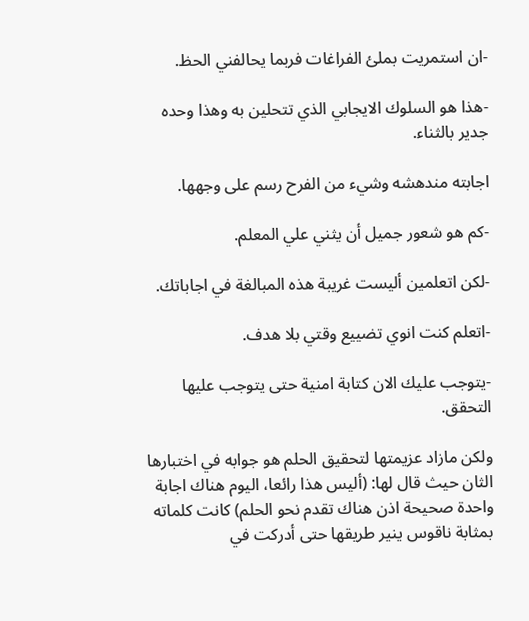-ان استمريت بملئ الفراغات فربما يحالفني الحظ.

-هذا هو السلوك الايجابي الذي تتحلين به وهذا وحده جدير بالثناء.

اجابته مندهشه وشيء من الفرح رسم على وجهها.

-كم هو شعور جميل أن يثني علي المعلم.

-لكن اتعلمين أليست غريبة هذه المبالغة في اجاباتك.

-اتعلم كنت انوي تضييع وقتي بلا هدف.

-يتوجب عليك الان كتابة امنية حتى يتوجب عليها التحقق.

ولكن مازاد عزيمتها لتحقيق الحلم هو جوابه في اختبارها الثان حيث قال لها: (أليس هذا رائعا، اليوم هناك اجابة واحدة صحيحة اذن هناك تقدم نحو الحلم) كانت كلماته بمثابة ناقوس ينير طريقها حتى أدركت في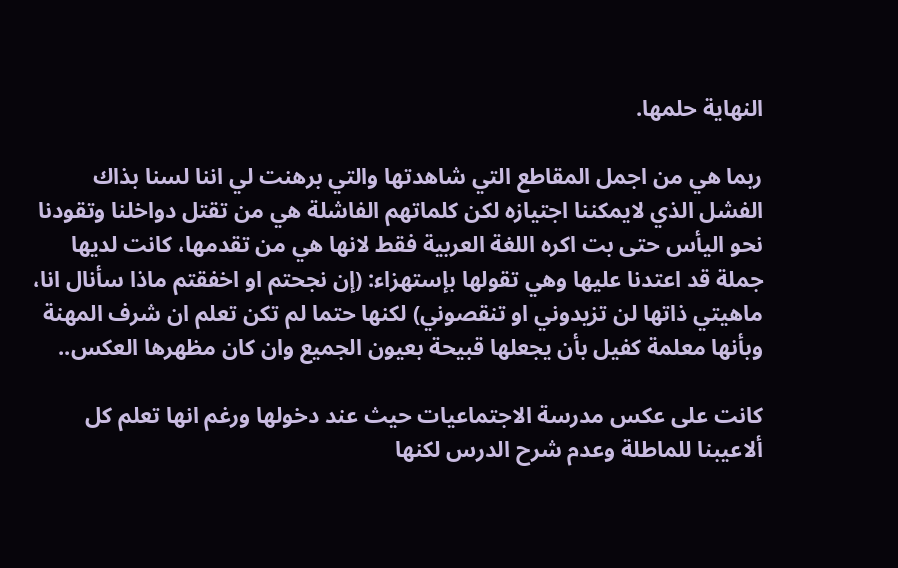النهاية حلمها.

ربما هي من اجمل المقاطع التي شاهدتها والتي برهنت لي اننا لسنا بذاك الفشل الذي لايمكننا اجتيازه لكن كلماتهم الفاشلة هي من تقتل دواخلنا وتقودنا نحو اليأس حتى بت اكره اللغة العربية فقط لانها هي من تقدمها، كانت لديها جملة قد اعتدنا عليها وهي تقولها بإستهزاء: (إن نجحتم او اخفقتم ماذا سأنال انا، ماهيتي ذاتها لن تزيدوني او تنقصوني) لكنها حتما لم تكن تعلم ان شرف المهنة وبأنها معلمة كفيل بأن يجعلها قبيحة بعيون الجميع وان كان مظهرها العكس..

كانت على عكس مدرسة الاجتماعيات حيث عند دخولها ورغم انها تعلم كل ألاعيبنا للماطلة وعدم شرح الدرس لكنها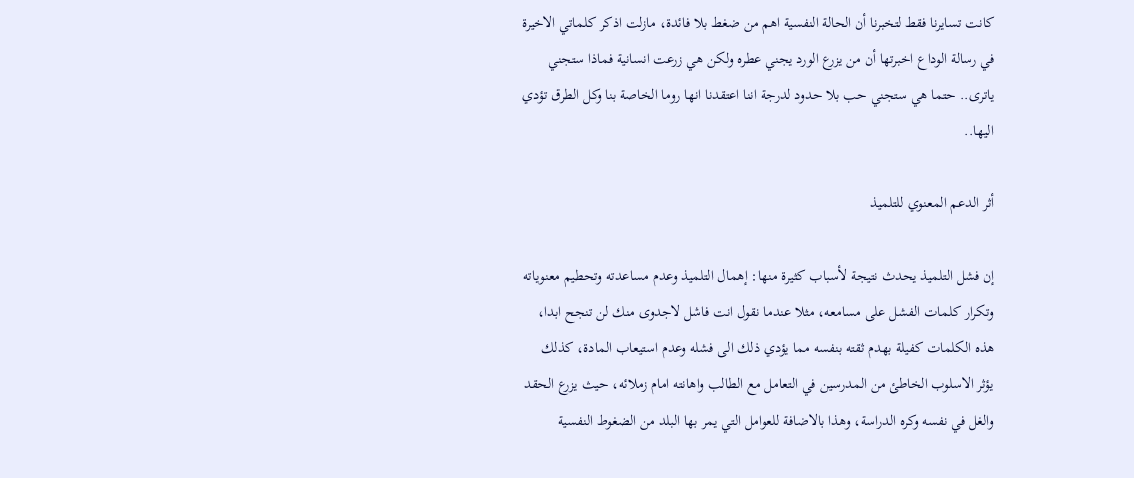كانت تسايرنا فقط لتخبرنا أن الحالة النفسية اهم من ضغط بلا فائدة، مازلت اذكر كلماتي الاخيرة في رسالة الوداع اخبرتها أن من يزرع الورد يجني عطره ولكن هي زرعت انسانية فماذا ستجني ياترى.. حتما هي ستجني حب بلا حدود لدرجة اننا اعتقدنا انها روما الخاصة بنا وكل الطرق تؤدي اليها..

أثر الدعم المعنوي للتلميذ

إن فشل التلميذ يحدث نتيجة لأسباب كثيرة منها: إهمال التلميذ وعدم مساعدته وتحطيم معنوياته وتكرار كلمات الفشل على مسامعه، مثلا عندما نقول انت فاشل لاجدوى منك لن تنجح ابدا، هذه الكلمات كفيلة بهدم ثقته بنفسه مما يؤدي ذلك الى فشله وعدم استيعاب المادة، كذلك يؤثر الاسلوب الخاطئ من المدرسين في التعامل مع الطالب واهانته امام زملائه، حيث يزرع الحقد والغل في نفسه وكره الدراسة، وهذا بالاضافة للعوامل التي يمر بها البلد من الضغوط النفسية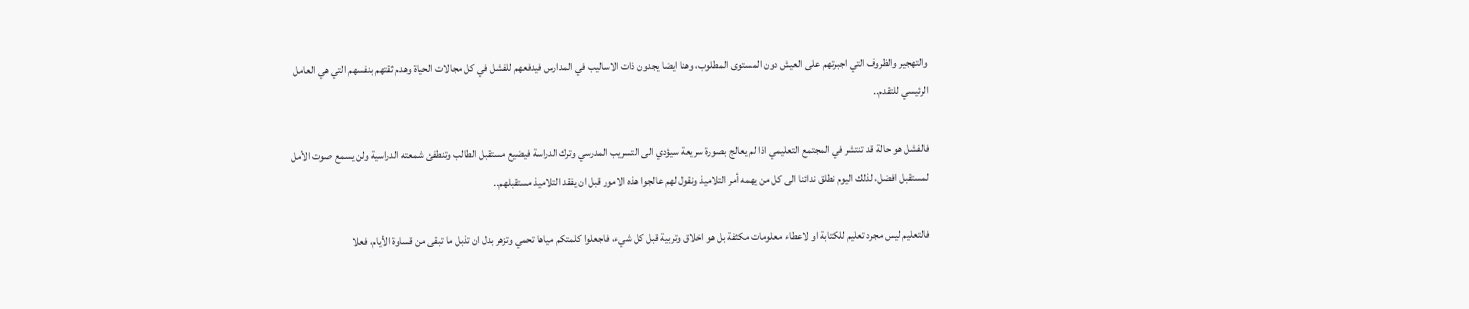والتهجير والظروف التي اجبرتهم على العيش دون المستوى المطلوب، وهنا ايضا يجدون ذات الاساليب في المدارس فيدفعهم للفشل في كل مجالات الحياة وهدم ثقتهم بنفسهم التي هي العامل الرئيسي للتقدم..

فالفشل هو حالة قد تنتشر في المجتمع التعليمي اذا لم يعالج بصورة سريعة سيؤدي الى التسريب المدرسي وترك الدراسة فيضيع مستقبل الطالب وتنطفئ شمعته الدراسية ولن يسمع صوت الأمل لمستقبل افضل، لذلك اليوم نطلق ندائنا الى كل من يهمه أمر التلاميذ ونقول لهم عالجوا هذه الامور قبل ان يفقد التلاميذ مستقبلهم..

فالتعليم ليس مجرد تعليم للكتابة او لاعطاء معلومات مكثفة بل هو اخلاق وتربية قبل كل شيء، فاجعلوا كلمتكم مياها تحمي وتزهر بدل ان تذبل ما تبقى من قساوة الأيام، فعلا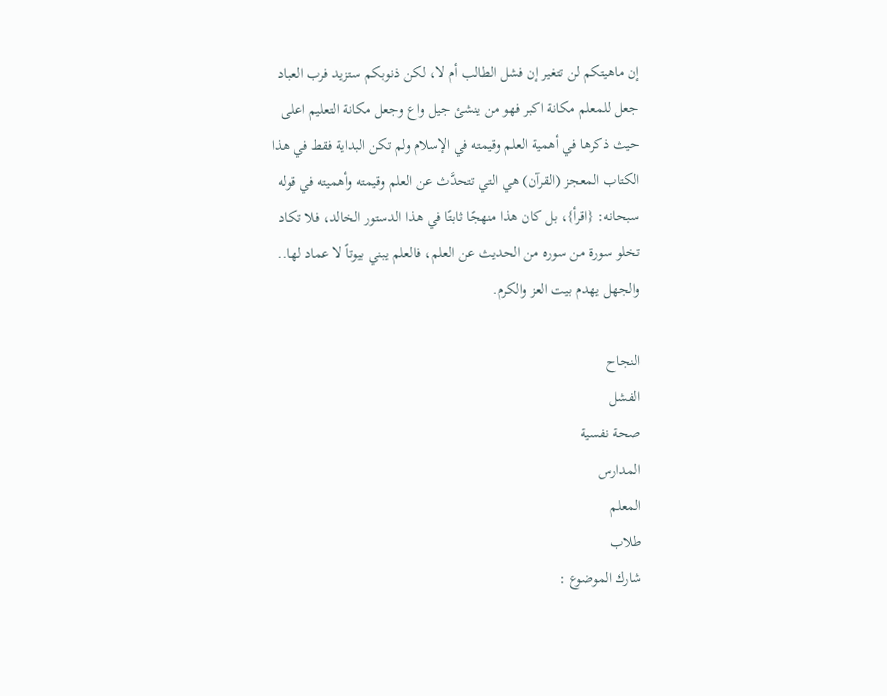إن ماهيتكم لن تتغير إن فشل الطالب أم لا، لكن ذنوبكم ستزيد فرب العباد جعل للمعلم مكانة اكبر فهو من ينشئ جيل واع وجعل مكانة التعليم اعلى حيث ذكرها في أهمية العلم وقيمته في الإسلام ولم تكن البداية فقط في هذا الكتاب المعجز (القرآن) هي التي تتحدَّث عن العلم وقيمته وأهميته في قوله سبحانه: {اقرأ}، بل كان هذا منهجًا ثابتًا في هذا الدستور الخالد، فلا تكاد تخلو سورة من سوره من الحديث عن العلم، فالعلم يبني بيوتاً لا عماد لها.. والجهل يهدم بيت العز والكرم.

النجاح
الفشل
صحة نفسية
المدارس
المعلم
طلاب
شارك الموضوع :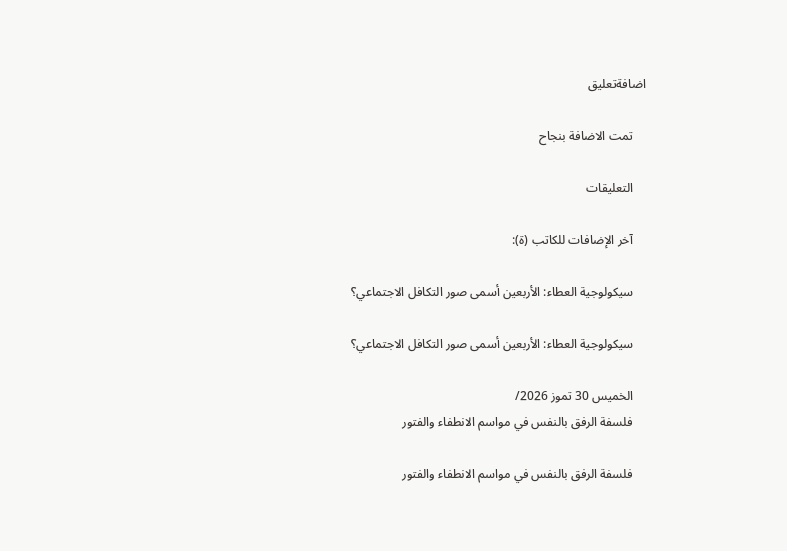اضافةتعليق

    تمت الاضافة بنجاح

    التعليقات

    آخر الإضافات للكاتب (ة):

    سيكولوجية العطاء: الأربعين أسمى صور التكافل الاجتماعي؟

    سيكولوجية العطاء: الأربعين أسمى صور التكافل الاجتماعي؟

    الخميس 30 تموز 2026/
    فلسفة الرفق بالنفس في مواسم الانطفاء والفتور

    فلسفة الرفق بالنفس في مواسم الانطفاء والفتور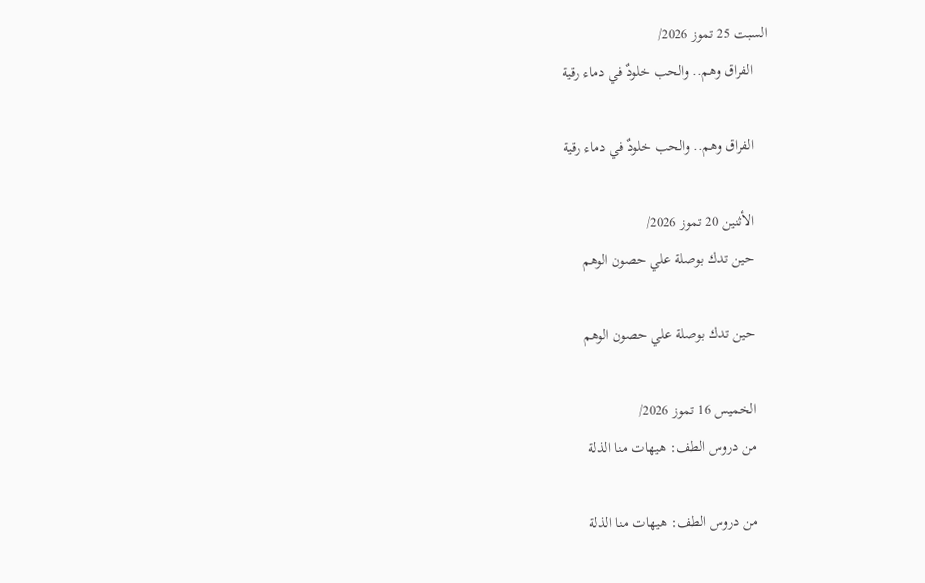السبت 25 تموز 2026/
    الفراق وهم.. والحب خلودٌ في دماء رقية

    الفراق وهم.. والحب خلودٌ في دماء رقية

    الأثنين 20 تموز 2026/
    حين تدك بوصلة علي حصون الوهم

    حين تدك بوصلة علي حصون الوهم

    الخميس 16 تموز 2026/
    من دروس الطف: هيهات منا الذلة

    من دروس الطف: هيهات منا الذلة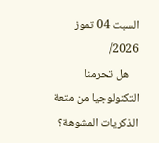السبت 04 تموز 2026/
    هل تحرمنا التكنولوجيا من متعة الذكريات المشوهة؟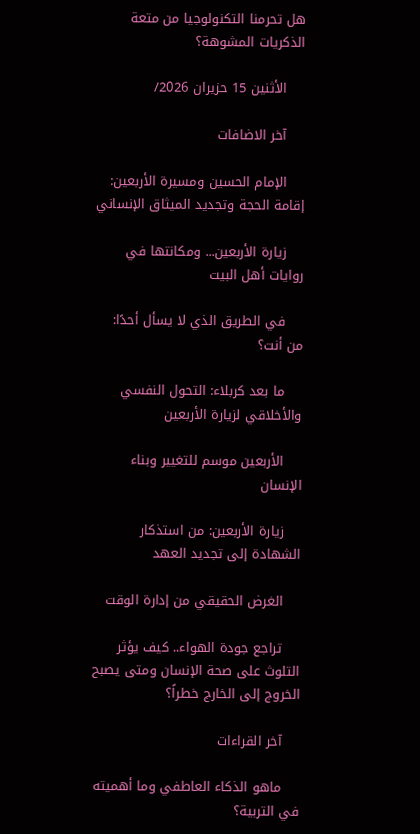هل تحرمنا التكنولوجيا من متعة الذكريات المشوهة؟

    الأثنين 15 حزيران 2026/

    آخر الاضافات

    الإمام الحسين ومسيرة الأربعين: إقامة الحجة وتجديد الميثاق الإنساني

    زيارة الأربعين... ومكانتها في روايات أهل البيت

    في الطريق الذي لا يسأل أحدًا: من أنت؟

    ما بعد كربلاء: التحول النفسي والأخلاقي لزيارة الأربعين

    الأربعين موسم للتغيير وبناء الإنسان

    زيارة الأربعين: من استذكار الشهادة إلى تجديد العهد

    الغرض الحقيقي من إدارة الوقت

    تراجع جودة الهواء.. كيف يؤثر التلوث على صحة الإنسان ومتى يصبح الخروج إلى الخارج خطراً؟

    آخر القراءات

    ماهو الذكاء العاطفي وما أهميته في التربية؟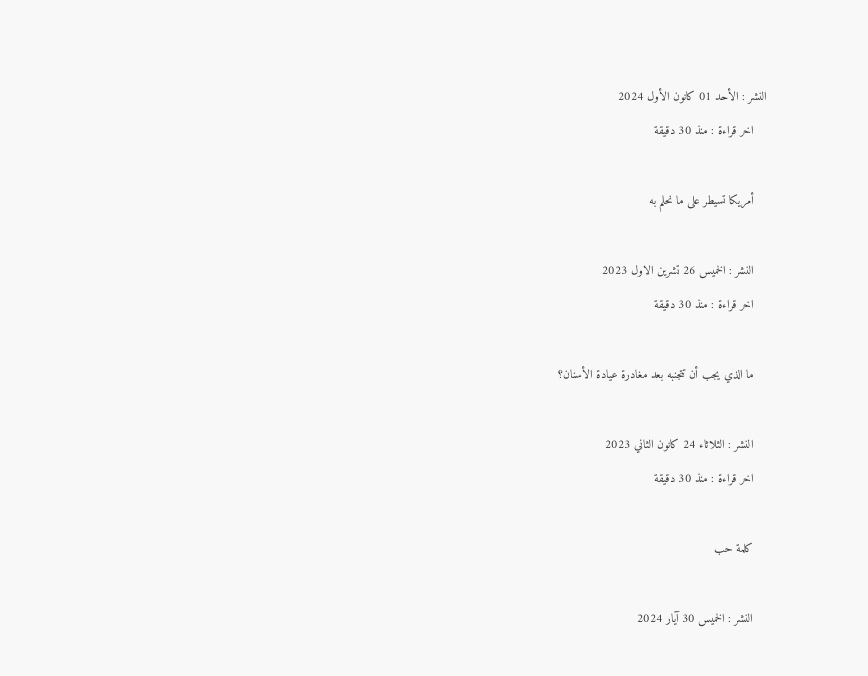النشر : الأحد 01 كانون الأول 2024
    اخر قراءة : منذ 30 دقيقة

    أمريكا تسيطر على ما نحلم به

    النشر : الخميس 26 تشرين الاول 2023
    اخر قراءة : منذ 30 دقيقة

    ما الذي يجب أن تتجنبه بعد مغادرة عيادة الأسنان؟

    النشر : الثلاثاء 24 كانون الثاني 2023
    اخر قراءة : منذ 30 دقيقة

    كلمة حب

    النشر : الخميس 30 آيار 2024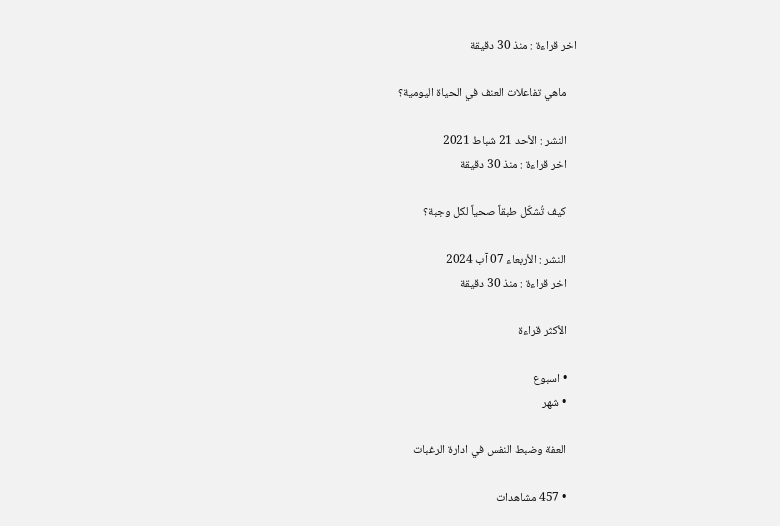اخر قراءة : منذ 30 دقيقة

    ماهي تفاعلات العنف في الحياة اليومية؟

    النشر : الأحد 21 شباط 2021
    اخر قراءة : منذ 30 دقيقة

    كيف تُشكّل طبقاً صحياً لكل وجبة؟

    النشر : الأربعاء 07 آب 2024
    اخر قراءة : منذ 30 دقيقة

    الأكثر قراءة

    • اسبوع
    • شهر

    العفة وضبط النفس في ادارة الرغبات

    • 457 مشاهدات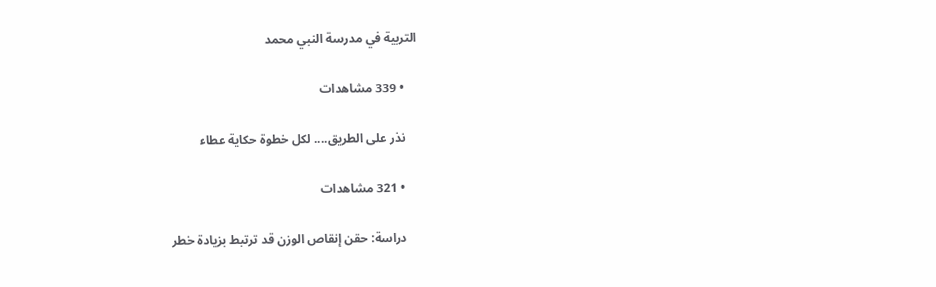التربية في مدرسة النبي محمد

    • 339 مشاهدات

    نذر على الطريق.... لكل خطوة حكاية عطاء

    • 321 مشاهدات

    دراسة: حقن إنقاص الوزن قد ترتبط بزيادة خطر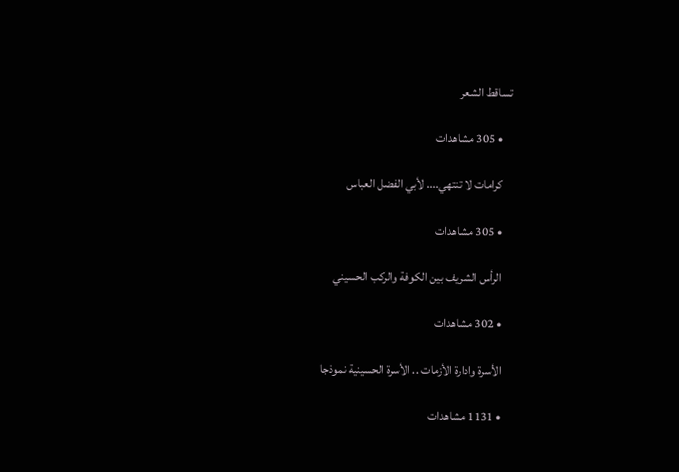تساقط الشعر

    • 305 مشاهدات

    كرامات لا تنتهي.... لأبي الفضل العباس

    • 305 مشاهدات

    الرأس الشريف بين الكوفة والركب الحسيني

    • 302 مشاهدات

    الأسرة وادارة الأزمات .. الأسرة الحسينية نموذجا

    • 1131 مشاهدات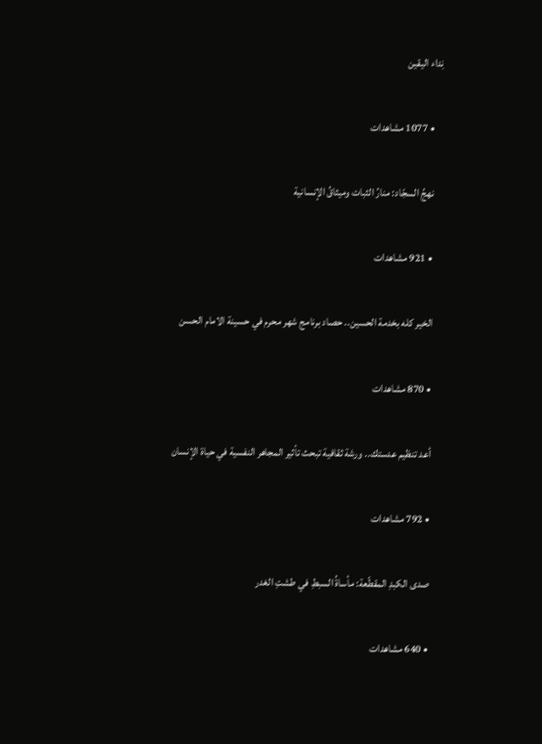نِداء اليقين

    • 1077 مشاهدات

    نهجُ السجّاد: منارُ الثبات وميثاقُ الإنسانية

    • 921 مشاهدات

    الخير كله بخدمة الحسين.. حصاد برنامج شهر محرم في حسينة الامام الحسن

    • 870 مشاهدات

    أعد تنظيم عدستك.. ورشة ثقافية تبحث تأثير المجاهر النفسية في حياة الإنسان

    • 792 مشاهدات

    صدى الكبدِ المقطّعة: مأساةُ السبطِ في طشتِ الغدر

    • 640 مشاهدات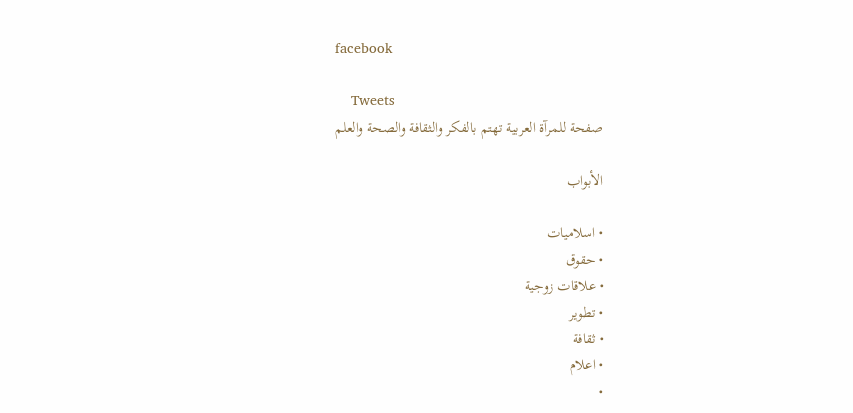facebook

    Tweets
    صفحة للمرآة العربية تهتم بالفكر والثقافة والصحة والعلم

    الأبواب

    • اسلاميات
    • حقوق
    • علاقات زوجية
    • تطوير
    • ثقافة
    • اعلام
    •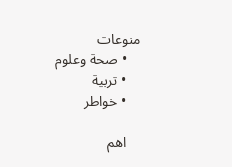منوعات
    • صحة وعلوم
    • تربية
    • خواطر

    اهم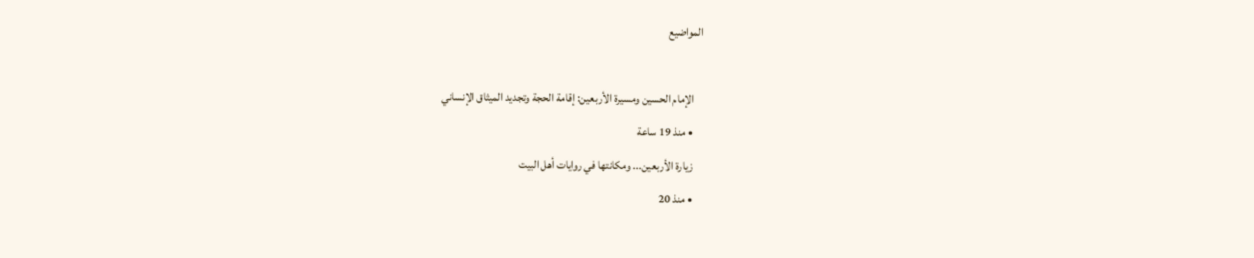المواضيع

    الإمام الحسين ومسيرة الأربعين: إقامة الحجة وتجديد الميثاق الإنساني
    • منذ 19 ساعة
    زيارة الأربعين... ومكانتها في روايات أهل البيت
    • منذ 20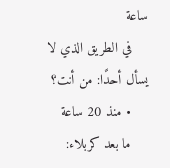ساعة
    في الطريق الذي لا يسأل أحدًا: من أنت؟
    • منذ 20 ساعة
    ما بعد كربلاء: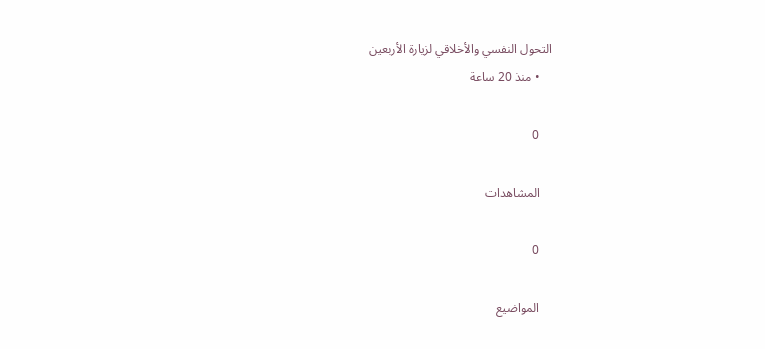التحول النفسي والأخلاقي لزيارة الأربعين
    • منذ 20 ساعة

    0

    المشاهدات

    0

    المواضيع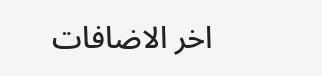اخر الاضافات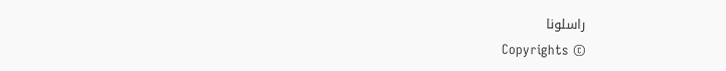راسلونا
    Copyrights ©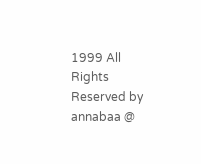1999 All Rights Reserved by annabaa @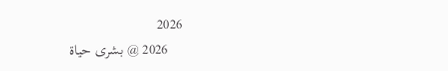2026
    2026 @ بشرى حياة